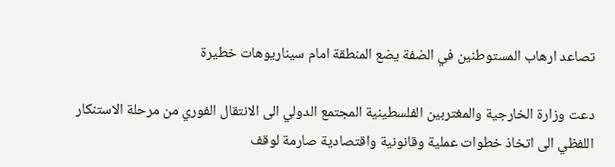تصاعد ارهاب المستوطنين في الضفة يضع المنطقة امام سيناريوهات خطيرة

دعت وزارة الخارجية والمغتربين الفلسطينية المجتمع الدولي الى الانتقال الفوري من مرحلة الاستنكار اللفظي الى اتخاذ خطوات عملية وقانونية واقتصادية صارمة لوقف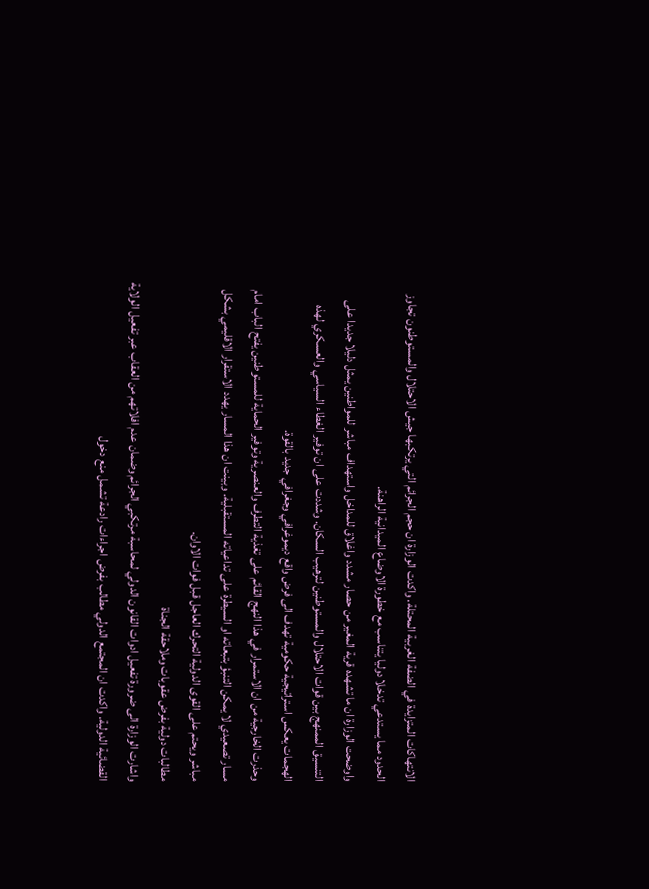الانتهاكات المتزايدة في الضفة الغربية المحتلة. واكدت الوزارة ان حجم الجرائم التي يرتكبها جيش الاحتلال والمستوطنون تجاوز الحدود مما يستدعي تدخلا دوليا يتناسب مع خطورة الاوضاع الميدانية الراهنة.
واوضحت الوزارة ان ما تشهده قرية المغير من حصار مشدد واغلاق للمداخل واستهداف مباشر للمواطنين يمثل دليلا جديدا على التنسيق الممنهج بين قوات الاحتلال والمستوطنين لترهيب السكان. وشددت على ان توفير الغطاء السياسي والعسكري لهذه الهجمات يعكس استراتيجية حكومية تهدف الى فرض واقع ديموغرافي وجغرافي جديد بالقوة.
وحذرت الخارجية من ان الاستمرار في هذا النهج القائم على تغذية التطرف والعنصرية وتوفير الحماية للمستوطنين يفتح الباب امام مسار تصعيدي لا يمكن التنبؤ بتبعاته او السيطرة على تداعياته المستقبلية. وبينت ان هذا المسار يهدد الاستقرار الاقليمي بشكل مباشر ويحتم على القوى الدولية التحرك العاجل قبل فوات الاوان.
مطالبات دولية بفرض عقوبات وملاحقة الجناة
واشارت الوزارة الى ضرورة تفعيل ادوات القانون الدولي لمحاسبة مرتكبي الجرائم وضمان عدم افلاتهم من العقاب عبر تفعيل الولاية القضائية الدولية. واكدت ان المجتمع الدولي مطالب بفرض اجراءات رادعة تشمل منع دخول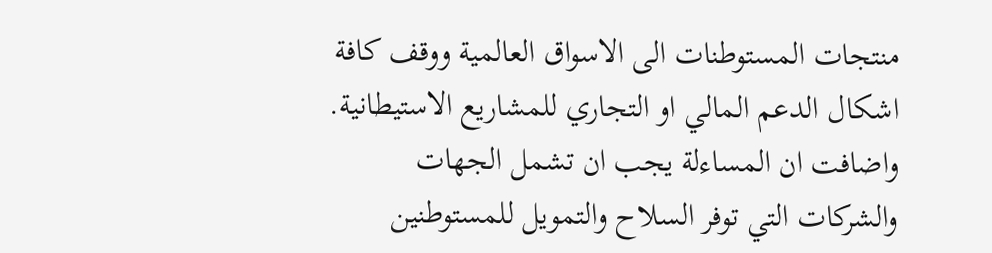منتجات المستوطنات الى الاسواق العالمية ووقف كافة اشكال الدعم المالي او التجاري للمشاريع الاستيطانية.
واضافت ان المساءلة يجب ان تشمل الجهات والشركات التي توفر السلاح والتمويل للمستوطنين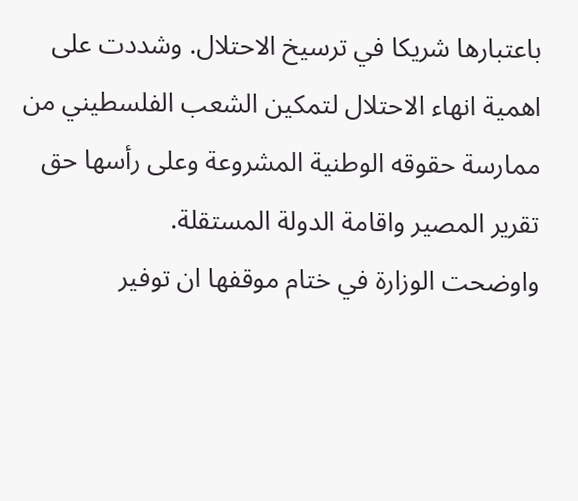باعتبارها شريكا في ترسيخ الاحتلال. وشددت على اهمية انهاء الاحتلال لتمكين الشعب الفلسطيني من ممارسة حقوقه الوطنية المشروعة وعلى رأسها حق تقرير المصير واقامة الدولة المستقلة.
واوضحت الوزارة في ختام موقفها ان توفير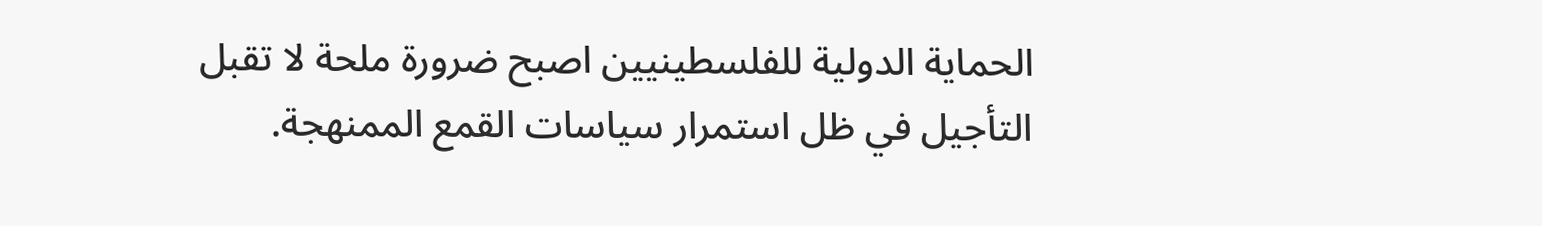الحماية الدولية للفلسطينيين اصبح ضرورة ملحة لا تقبل التأجيل في ظل استمرار سياسات القمع الممنهجة.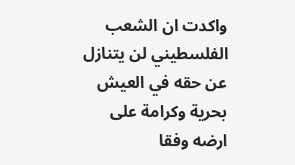واكدت ان الشعب الفلسطيني لن يتنازل عن حقه في العيش بحرية وكرامة على ارضه وفقا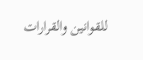للقوانين والقرارات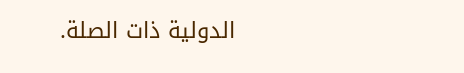الدولية ذات الصلة.